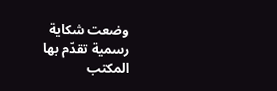وضعت شكاية رسمية تقدّم بها المكتب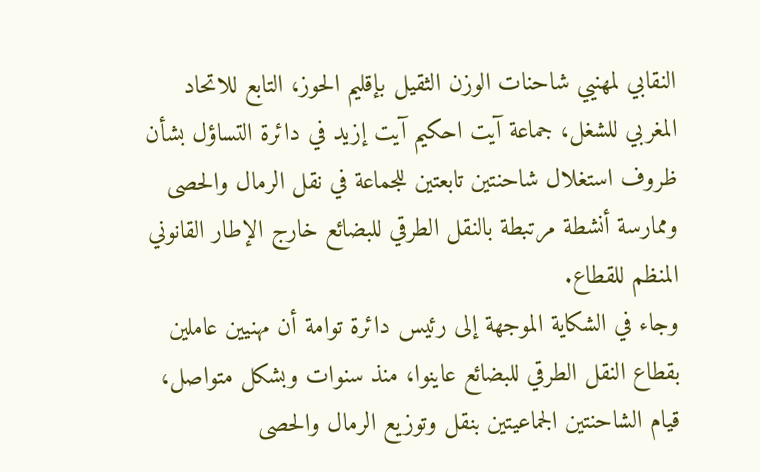النقابي لمهنيي شاحنات الوزن الثقيل بإقليم الحوز، التابع للاتحاد المغربي للشغل، جماعة آيت احكيم آيت إزيد في دائرة التساؤل بشأن ظروف استغلال شاحنتين تابعتين للجماعة في نقل الرمال والحصى وممارسة أنشطة مرتبطة بالنقل الطرقي للبضائع خارج الإطار القانوني المنظم للقطاع.
وجاء في الشكاية الموجهة إلى رئيس دائرة توامة أن مهنيين عاملين بقطاع النقل الطرقي للبضائع عاينوا، منذ سنوات وبشكل متواصل، قيام الشاحنتين الجماعيتين بنقل وتوزيع الرمال والحصى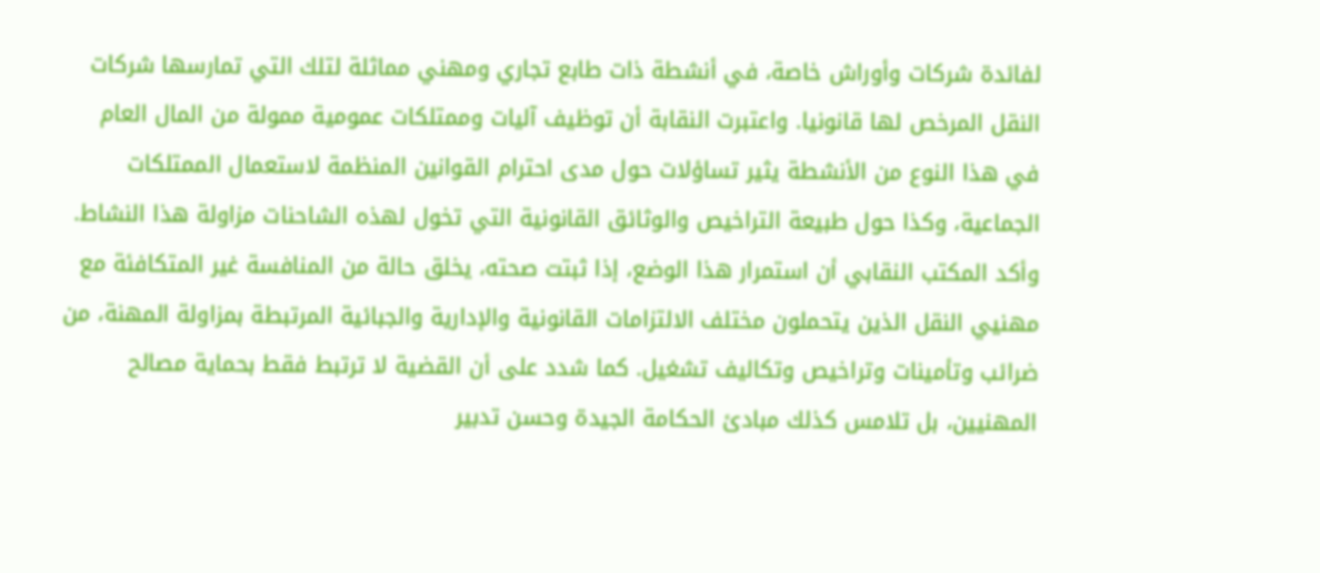لفائدة شركات وأوراش خاصة، في أنشطة ذات طابع تجاري ومهني مماثلة لتلك التي تمارسها شركات النقل المرخص لها قانونيا. واعتبرت النقابة أن توظيف آليات وممتلكات عمومية ممولة من المال العام في هذا النوع من الأنشطة يثير تساؤلات حول مدى احترام القوانين المنظمة لاستعمال الممتلكات الجماعية، وكذا حول طبيعة التراخيص والوثائق القانونية التي تخول لهذه الشاحنات مزاولة هذا النشاط.
وأكد المكتب النقابي أن استمرار هذا الوضع، إذا ثبتت صحته، يخلق حالة من المنافسة غير المتكافئة مع مهنيي النقل الذين يتحملون مختلف الالتزامات القانونية والإدارية والجبائية المرتبطة بمزاولة المهنة، من ضرائب وتأمينات وتراخيص وتكاليف تشغيل. كما شدد على أن القضية لا ترتبط فقط بحماية مصالح المهنيين، بل تلامس كذلك مبادئ الحكامة الجيدة وحسن تدبير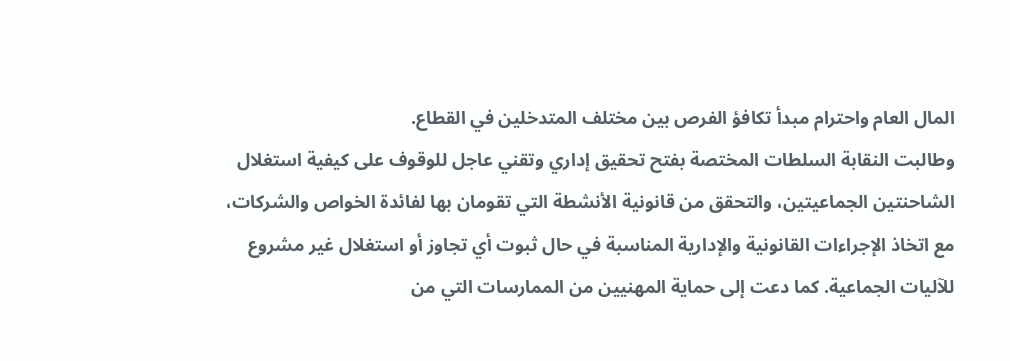المال العام واحترام مبدأ تكافؤ الفرص بين مختلف المتدخلين في القطاع.
وطالبت النقابة السلطات المختصة بفتح تحقيق إداري وتقني عاجل للوقوف على كيفية استغلال الشاحنتين الجماعيتين، والتحقق من قانونية الأنشطة التي تقومان بها لفائدة الخواص والشركات، مع اتخاذ الإجراءات القانونية والإدارية المناسبة في حال ثبوت أي تجاوز أو استغلال غير مشروع للآليات الجماعية. كما دعت إلى حماية المهنيين من الممارسات التي من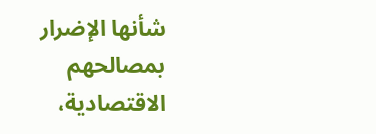شأنها الإضرار بمصالحهم الاقتصادية،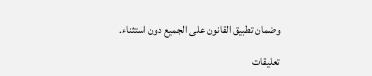وضمان تطبيق القانون على الجميع دون استثناء.

تعليقات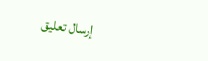إرسال تعليق